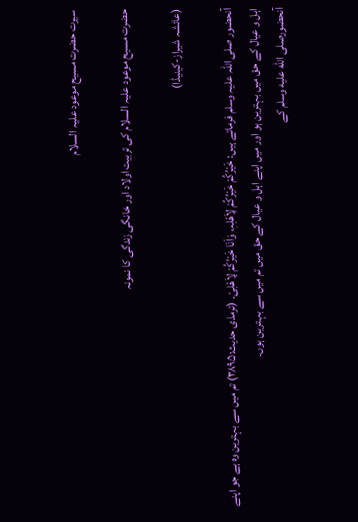سیرت حضرت مسیح موعود علیہ السلام

حضرت مسیح موعود علیہ السلام کی تربیت اولاد اور خانگی زندگی کا نمونہ

(عائشہ شیراز-کینیڈا)

آنحضور صلی اللہ علیہ وسلم فرماتے ہیں: خَیْرُکُمْ خَیْرُکُمْ لِاَھْلِہٖ، وَاَنَا خَیْرُکُمْ لِاَھْلِیْ۔ (ترمذی حدیث:۳۸۹۵) تم میں سے بہترین وہ ہے جو اپنے اہل و عیال کے حق میں بہترین ہو اور میں اپنے اہل و عیال کے حق میں تم میں سے بہترین ہوں۔
آنحضورصلى الله عليه وسلم کے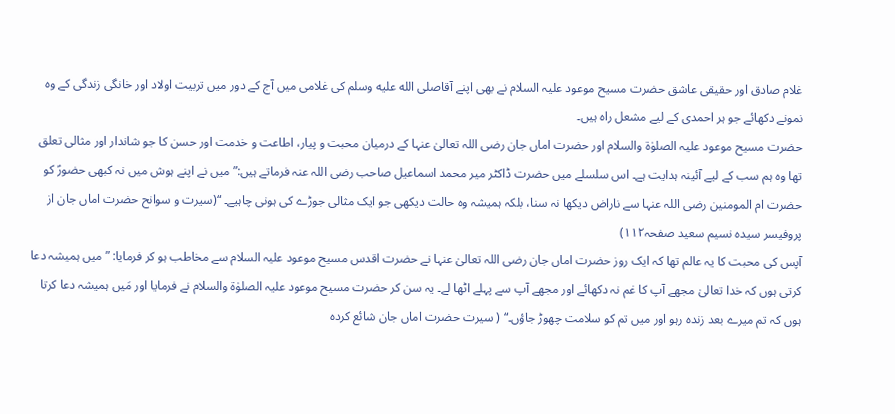غلام صادق اور حقیقی عاشق حضرت مسیح موعود علیہ السلام نے بھی اپنے آقاصلى الله عليه وسلم کی غلامی میں آج کے دور میں تربیت اولاد اور خانگی زندگی کے وہ نمونے دکھائے جو ہر احمدی کے لیے مشعل راہ ہیں۔
حضرت مسیح موعود علیہ الصلوٰۃ والسلام اور حضرت اماں جان رضی اللہ تعالیٰ عنہا کے درمیان محبت و پیار، اطاعت و خدمت اور حسن کا جو شاندار اور مثالی تعلق تھا وہ ہم سب کے لیے آئینہ ہدایت ہے۔ اس سلسلے میں حضرت ڈاکٹر میر محمد اسماعیل صاحب رضی اللہ عنہ فرماتے ہیں:”میں نے اپنے ہوش میں نہ کبھی حضورؑ کو حضرت ام المومنین رضی اللہ عنہا سے ناراض دیکھا نہ سنا، بلکہ ہمیشہ وہ حالت دیکھی جو ایک مثالی جوڑے کی ہونی چاہیے۔ “(سیرت و سوانح حضرت اماں جان از پروفیسر سیدہ نسیم سعید صفحہ۱۱۲)
آپس کی محبت کا یہ عالم تھا کہ ایک روز حضرت اماں جان رضی اللہ تعالیٰ عنہا نے حضرت اقدس مسیح موعود علیہ السلام سے مخاطب ہو کر فرمایا: ”میں ہمیشہ دعا کرتی ہوں کہ خدا تعالیٰ مجھے آپ کا غم نہ دکھائے اور مجھے آپ سے پہلے اٹھا لے۔ یہ سن کر حضرت مسیح موعود علیہ الصلوٰۃ والسلام نے فرمایا اور مَیں ہمیشہ دعا کرتا ہوں کہ تم میرے بعد زندہ رہو اور میں تم کو سلامت چھوڑ جاؤں۔“ ( سیرت حضرت اماں جان شائع کردہ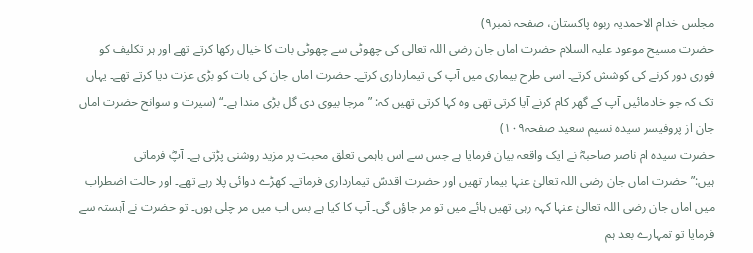مجلس خدام الاحمدیہ ربوہ پاکستان، صفحہ نمبر۹)
حضرت مسیح موعود علیہ السلام حضرت اماں جان رضی اللہ تعالی کی چھوٹی سے چھوٹی بات کا خیال رکھا کرتے تھے اور ہر تکلیف کو فوری دور کرنے کی کوشش کرتے۔ اسی طرح بیماری میں آپ کی تیمارداری کرتے۔ حضرت اماں جان کی بات کو بڑی عزت دیا کرتے تھے۔ یہاں تک کہ جو خادمائیں آپ کے گھر کام کرنے آیا کرتی تھی وہ کہا کرتی تھیں کہ: ”مرجا بیوی دی گل بڑی مندا ہے۔“ (سیرت و سوانح حضرت اماں جان از پروفیسر سیدہ نسیم سعید صفحہ۱۰۹)
حضرت سیدہ ام ناصر صاحبہؓ نے ایک واقعہ بیان فرمایا ہے جس سے اس باہمی تعلق محبت پر مزید روشنی پڑتی ہے۔ آپؓ فرماتی ہیں:”حضرت اماں جان رضی اللہ تعالیٰ عنہا بیمار تھیں اور حضرت اقدسؑ تیمارداری فرماتے۔ کھڑے دوائی پلا رہے تھے۔ اور حالت اضطراب میں اماں جان رضی اللہ تعالیٰ عنہا کہہ رہی تھیں ہائے میں تو مر جاؤں گی۔ آپ کا کیا ہے بس اب میں مر چلی ہوں۔ تو حضرت نے آہستہ سے فرمایا تو تمہارے بعد ہم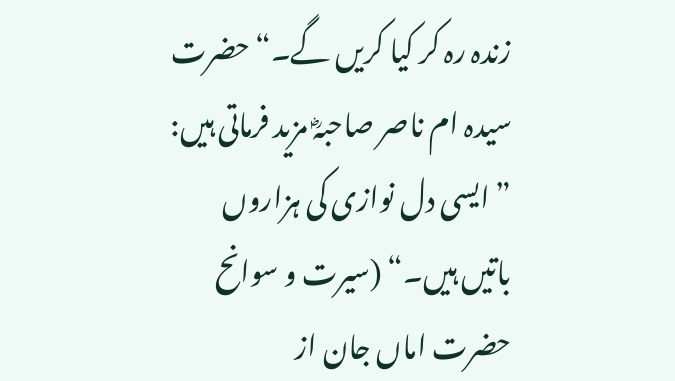زندہ رہ کر کیا کریں گے۔“حضرت سیدہ ام ناصر صاحبہؓ مزید فرماتی ہیں: ” ایسی دل نوازی کی ہزاروں باتیں ہیں۔“ (سیرت و سوانح حضرت اماں جان از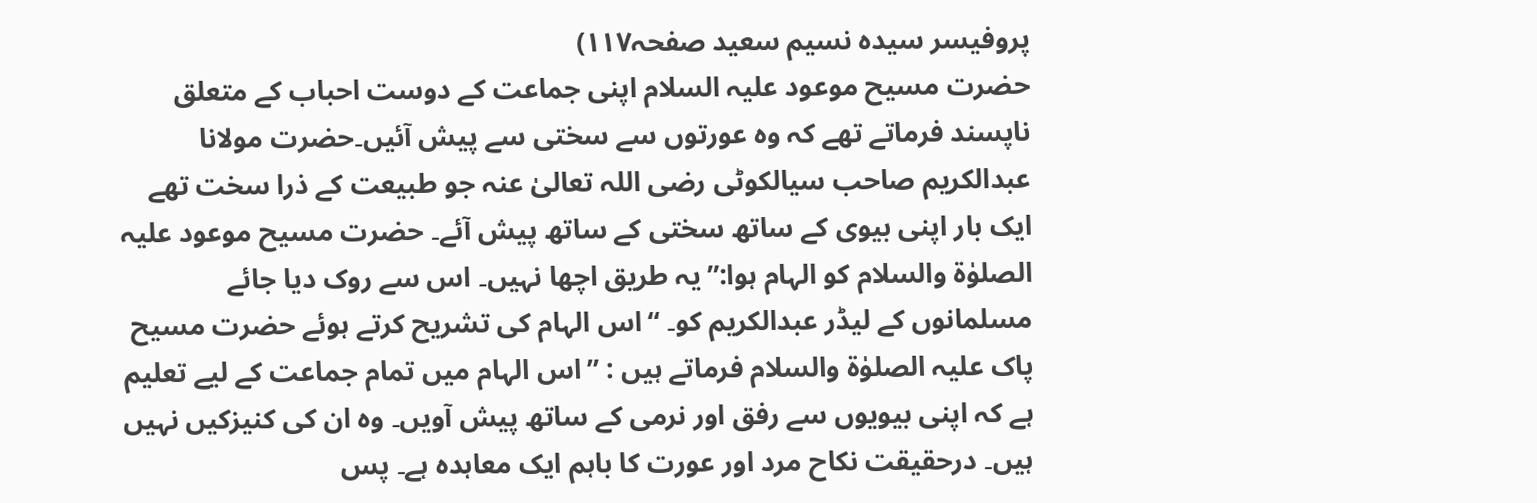پروفیسر سیدہ نسیم سعید صفحہ۱۱۷)
حضرت مسیح موعود علیہ السلام اپنی جماعت کے دوست احباب کے متعلق ناپسند فرماتے تھے کہ وہ عورتوں سے سختی سے پیش آئیں۔حضرت مولانا عبدالکریم صاحب سیالکوٹی رضی اللہ تعالیٰ عنہ جو طبیعت کے ذرا سخت تھے ایک بار اپنی بیوی کے ساتھ سختی کے ساتھ پیش آئے۔ حضرت مسیح موعود علیہ الصلوٰۃ والسلام کو الہام ہوا:”یہ طریق اچھا نہیں۔ اس سے روک دیا جائے مسلمانوں کے لیڈر عبدالکریم کو۔ “اس الہام کی تشریح کرتے ہوئے حضرت مسیح پاک علیہ الصلوٰۃ والسلام فرماتے ہیں : ”اس الہام میں تمام جماعت کے لیے تعلیم ہے کہ اپنی بیویوں سے رفق اور نرمی کے ساتھ پیش آویں۔ وہ ان کی کنیزکیں نہیں ہیں۔ درحقیقت نکاح مرد اور عورت کا باہم ایک معاہدہ ہے۔ پس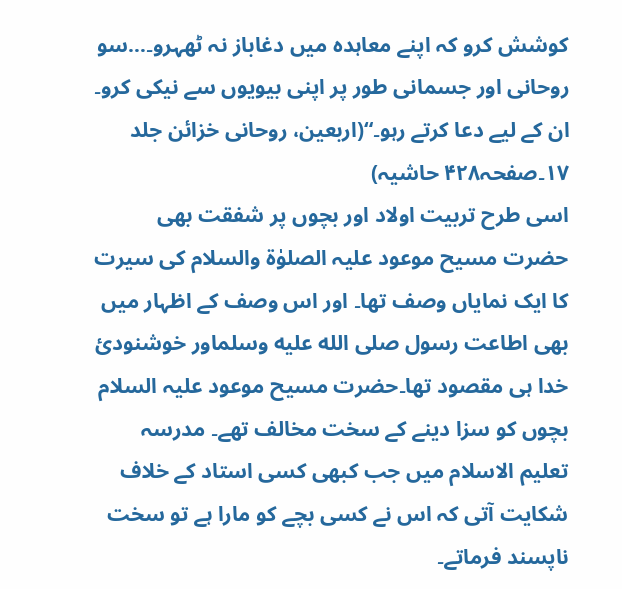کوشش کرو کہ اپنے معاہدہ میں دغاباز نہ ٹھہرو۔…سو روحانی اور جسمانی طور پر اپنی بیویوں سے نیکی کرو۔ ان کے لیے دعا کرتے رہو۔“(اربعین، روحانی خزائن جلد ۱۷۔صفحہ۴۲۸ حاشیہ)
اسی طرح تربیت اولاد اور بچوں پر شفقت بھی حضرت مسیح موعود علیہ الصلوٰۃ والسلام کی سیرت کا ایک نمایاں وصف تھا۔ اور اس وصف کے اظہار میں بھی اطاعت رسول صلى الله عليه وسلماور خوشنودیٔ خدا ہی مقصود تھا۔حضرت مسیح موعود علیہ السلام بچوں کو سزا دینے کے سخت مخالف تھے۔ مدرسہ تعلیم الاسلام میں جب کبھی کسی استاد کے خلاف شکایت آتی کہ اس نے کسی بچے کو مارا ہے تو سخت ناپسند فرماتے۔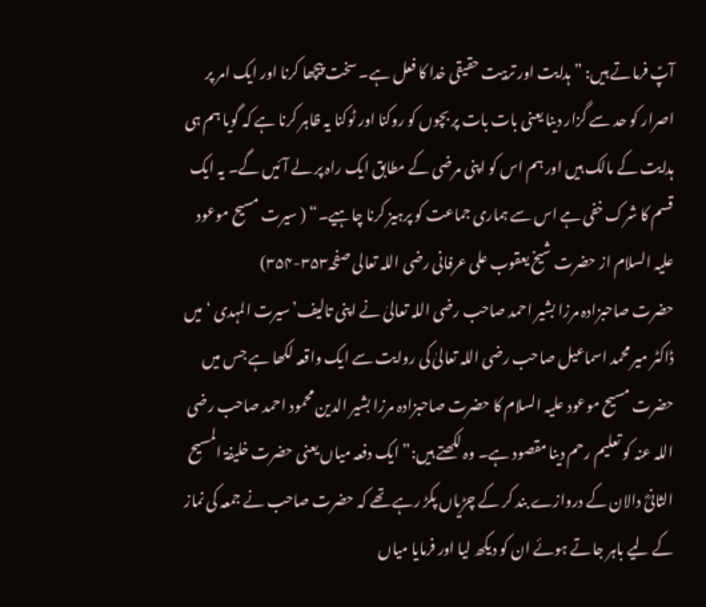آپؑ فرماتے ہیں: ” ہدایت اور تربیت حقیقی خدا کا فعل ہے۔ سخت پیچھا کرنا اور ایک امر پر اصرار کو حد سے گزار دینا یعنی بات بات پر بچوں کو روکنا اور ٹوکنا یہ ظاہر کرنا ہے کہ گویا ہم ہی ہدایت کے مالک ہیں اور ہم اس کو اپنی مرضی کے مطابق ایک راہ پر لے آئیں گے۔ یہ ایک قسم کا شرک خفی ہے اس سے ہماری جماعت کو پرہیز کرنا چاہیے۔“ ( سیرت مسیح موعود علیہ السلام از حضرت شیخ یعقوب علی عرفانی رضی اللہ تعالی صفحہ۳۵۳-۳۵۴)
حضرت صاحبزادہ مرزا بشیر احمد صاحب رضی اللہ تعالیٰ نے اپنی تالیف’سیرت المہدی ‘میں ڈاکٹر میر محمد اسماعیل صاحب رضی اللہ تعالیٰ کی روایت سے ایک واقعہ لکھا ہے جس میں حضرت مسیح موعود علیہ السلام کا حضرت صاحبزادہ مرزا بشیر الدین محمود احمد صاحب رضی اللہ عنہ کو تعلیم رحم دینا مقصود ہے۔ وہ لکھتے ہیں:” ایک دفعہ میاں یعنی حضرت خلیفۃ المسیح الثانیؓ دالان کے دروازے بند کر کے چڑیاں پکڑ رہے تھے کہ حضرت صاحب نے جمعہ کی نماز کے لیے باہر جاتے ہوئے ان کو دیکھ لیا اور فرمایا میاں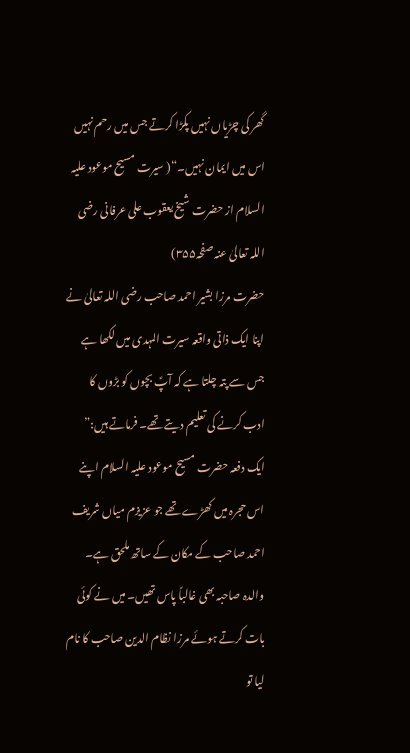گھر کی چڑیاں نہیں پکڑا کرتے جس میں رحم نہیں اس میں ایمان نہیں۔“( سیرت مسیح موعود علیہ السلام از حضرت شیخ یعقوب علی عرفانی رضی اللہ تعالیٰ عنہ صفحہ۳۵۵)
حضرت مرزا بشیر احمد صاحب رضی اللہ تعالیٰ نے اپنا ایک ذاتی واقعہ سیرت المہدی میں لکھا ہے جس سے پتہ چلتا ہے کہ آپؑ بچوں کو بڑوں کا ادب کرنے کی تعلیم دیتے تھے۔ فرماتے ہیں:” ایک دفعہ حضرت مسیح موعود علیہ السلام اپنے اس حجرہ میں کھڑے تھے جو عزیزم میاں شریف احمد صاحب کے مکان کے ساتھ ملحق ہے۔ والدہ صاحبہ بھی غالباً پاس تھیں۔ میں نے کوئی بات کرتے ہوئے مرزا نظام الدین صاحب کا نام لیا تو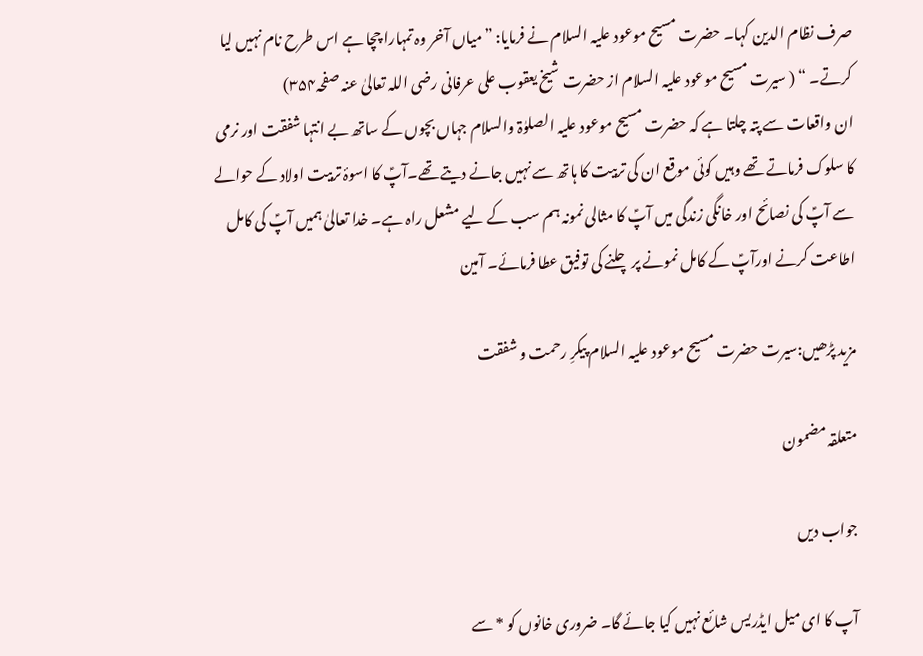صرف نظام الدین کہا۔ حضرت مسیح موعود علیہ السلام نے فرمایا: ”میاں آخر وہ تمہارا چچا ہے اس طرح نام نہیں لیا کرتے۔ “ ( سیرت مسیح موعود علیہ السلام از حضرت شیخ یعقوب علی عرفانی رضی اللہ تعالیٰ عنہ صفحہ۳۵۴)
ان واقعات سے پتہ چلتا ہے کہ حضرت مسیح موعود علیہ الصلوٰۃ والسلام جہاں بچوں کے ساتھ بے انتہا شفقت اور نرمی کا سلوک فرماتے تھے وہیں کوئی موقع ان کی تربیت کا ہاتھ سے نہیں جانے دیتے تھے۔آپؑ کا اسوۂ تربیت اولاد کے حوالے سے آپؑ کی نصائح اور خانگی زندگی میں آپؑ کا مثالی نمونہ ہم سب کے لیے مشعل راہ ہے۔ خدا تعالیٰ ہمیں آپؑ کی کامل اطاعت کرنے اورآپؑ کے کامل نمونے پر چلنے کی توفیق عطا فرمائے۔ آمین

مزید پڑھیں:سیرت حضرت مسیح موعود علیہ السلام پیکرِ رحمت و شفقت

متعلقہ مضمون

جواب دیں

آپ کا ای میل ایڈریس شائع نہیں کیا جائے گا۔ ضروری خانوں کو * سے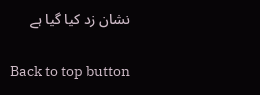نشان زد کیا گیا ہے

Back to top button